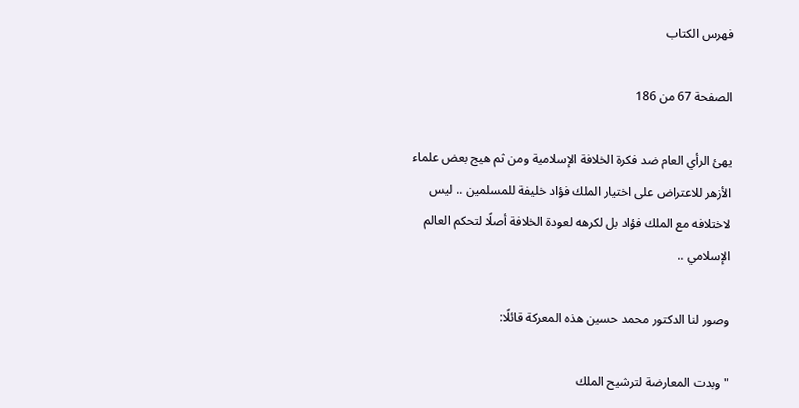فهرس الكتاب

الصفحة 67 من 186

يهئ الرأي العام ضد فكرة الخلافة الإسلامية ومن ثم هيج بعض علماء الأزهر للاعتراض على اختيار الملك فؤاد خليفة للمسلمين .. ليس لاختلافه مع الملك فؤاد بل لكرهه لعودة الخلافة أصلًا لتحكم العالم الإسلامي ..

وصور لنا الدكتور محمد حسين هذه المعركة قائلًا:

"وبدت المعارضة لترشيح الملك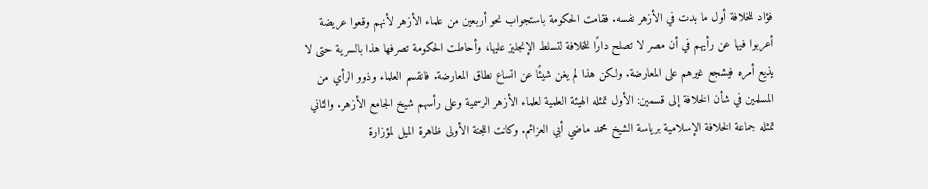فؤاد للخلافة أول ما بدت في الأزهر نفسه. فقامت الحكومة باستجواب نحو أربعين من علماء الأزهر لأنهم وقعوا عريضة أعربوا فيها عن رأيهم في أن مصر لا تصلح دارًا للخلافة لتسلط الإنجليز عليها، وأحاطت الحكومة تصرفها هذا بالسرية حتى لا يذيع أمره فيشجع غيرهم على المعارضة. ولكن هذا لم يغن شيئًا عن اتساع نطاق المعارضة. فانقسم العلماء وذوو الرأي من المسلمين في شأن الخلافة إلى قسمين: الأول تمثله الهيئة العلمية لعلماء الأزهر الرسمية وعلى رأسهم شيخ الجامع الأزهر. والثاني تمثله جماعة الخلافة الإسلامية برياسة الشيخ محمد ماضي أبي العزائم. وكانت اللجنة الأولى ظاهرة الميل لمؤزارة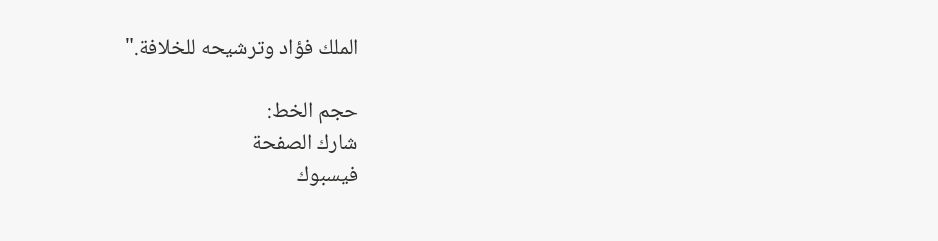الملك فؤاد وترشيحه للخلافة."

حجم الخط:
شارك الصفحة
فيسبوك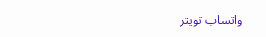واتساب تويتر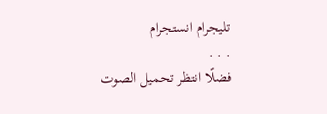تليجرام انستجرام
. . .
فضلًا انتظر تحميل الصوت